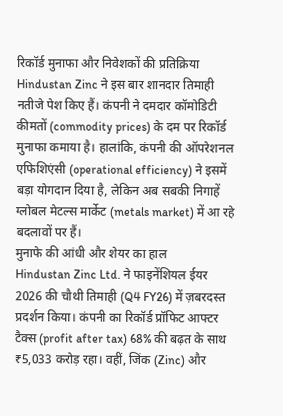रिकॉर्ड मुनाफा और निवेशकों की प्रतिक्रिया
Hindustan Zinc ने इस बार शानदार तिमाही नतीजे पेश किए हैं। कंपनी ने दमदार कॉमोडिटी कीमतों (commodity prices) के दम पर रिकॉर्ड मुनाफा कमाया है। हालांकि, कंपनी की ऑपरेशनल एफिशिएंसी (operational efficiency) ने इसमें बड़ा योगदान दिया है, लेकिन अब सबकी निगाहें ग्लोबल मेटल्स मार्केट (metals market) में आ रहे बदलावों पर हैं।
मुनाफे की आंधी और शेयर का हाल
Hindustan Zinc Ltd. ने फाइनेंशियल ईयर 2026 की चौथी तिमाही (Q4 FY26) में ज़बरदस्त प्रदर्शन किया। कंपनी का रिकॉर्ड प्रॉफिट आफ्टर टैक्स (profit after tax) 68% की बढ़त के साथ ₹5,033 करोड़ रहा। वहीं, जिंक (Zinc) और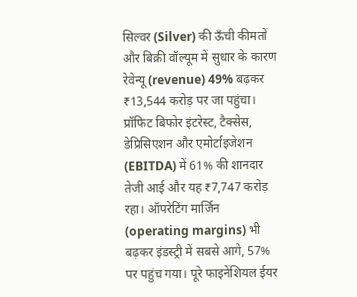सिल्वर (Silver) की ऊँची कीमतों और बिक्री वॉल्यूम में सुधार के कारण रेवेन्यू (revenue) 49% बढ़कर ₹13,544 करोड़ पर जा पहुंचा। प्रॉफिट बिफोर इंटरेस्ट, टैक्सेस, डेप्रिसिएशन और एमोर्टाइजेशन (EBITDA) में 61% की शानदार तेजी आई और यह ₹7,747 करोड़ रहा। ऑपरेटिंग मार्जिन (operating margins) भी बढ़कर इंडस्ट्री में सबसे आगे, 57% पर पहुंच गया। पूरे फाइनेंशियल ईयर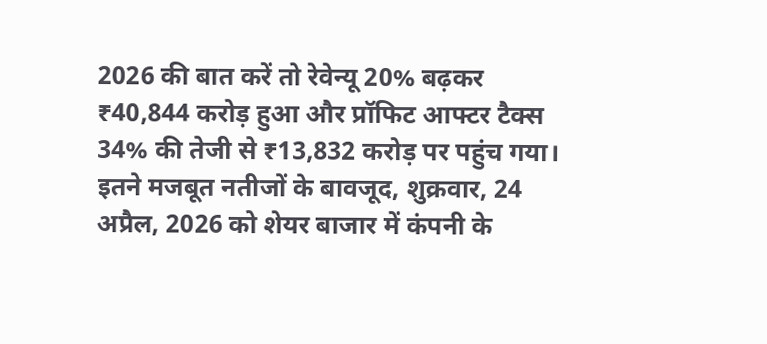2026 की बात करें तो रेवेन्यू 20% बढ़कर ₹40,844 करोड़ हुआ और प्रॉफिट आफ्टर टैक्स 34% की तेजी से ₹13,832 करोड़ पर पहुंच गया।
इतने मजबूत नतीजों के बावजूद, शुक्रवार, 24 अप्रैल, 2026 को शेयर बाजार में कंपनी के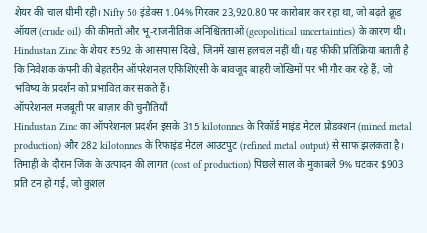शेयर की चाल धीमी रही। Nifty 50 इंडेक्स 1.04% गिरकर 23,920.80 पर कारोबार कर रहा था, जो बढ़ते क्रूड ऑयल (crude oil) की कीमतों और भू-राजनीतिक अनिश्चितताओं (geopolitical uncertainties) के कारण थी। Hindustan Zinc के शेयर ₹592 के आसपास दिखे, जिनमें खास हलचल नहीं थी। यह फीकी प्रतिक्रिया बताती है कि निवेशक कंपनी की बेहतरीन ऑपरेशनल एफिशिएंसी के बावजूद बाहरी जोखिमों पर भी गौर कर रहे हैं, जो भविष्य के प्रदर्शन को प्रभावित कर सकते हैं।
ऑपरेशनल मजबूती पर बाज़ार की चुनौतियाँ
Hindustan Zinc का ऑपरेशनल प्रदर्शन इसके 315 kilotonnes के रिकॉर्ड माइंड मेटल प्रोडक्शन (mined metal production) और 282 kilotonnes के रिफाइंड मेटल आउटपुट (refined metal output) से साफ झलकता है। तिमाही के दौरान जिंक के उत्पादन की लागत (cost of production) पिछले साल के मुकाबले 9% घटकर $903 प्रति टन हो गई, जो कुशल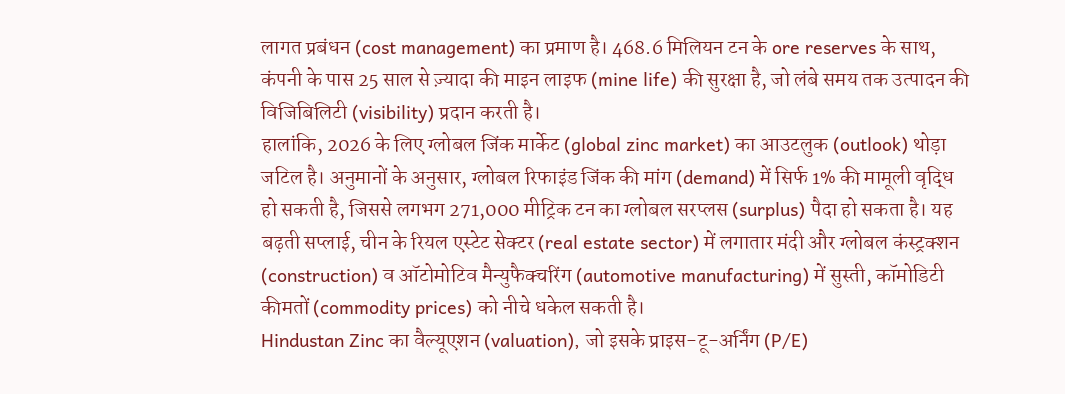लागत प्रबंधन (cost management) का प्रमाण है। 468.6 मिलियन टन के ore reserves के साथ, कंपनी के पास 25 साल से ज़्यादा की माइन लाइफ (mine life) की सुरक्षा है, जो लंबे समय तक उत्पादन की विजिबिलिटी (visibility) प्रदान करती है।
हालांकि, 2026 के लिए ग्लोबल जिंक मार्केट (global zinc market) का आउटलुक (outlook) थोड़ा जटिल है। अनुमानों के अनुसार, ग्लोबल रिफाइंड जिंक की मांग (demand) में सिर्फ 1% की मामूली वृद्धि हो सकती है, जिससे लगभग 271,000 मीट्रिक टन का ग्लोबल सरप्लस (surplus) पैदा हो सकता है। यह बढ़ती सप्लाई, चीन के रियल एस्टेट सेक्टर (real estate sector) में लगातार मंदी और ग्लोबल कंस्ट्रक्शन (construction) व ऑटोमोटिव मैन्युफैक्चरिंग (automotive manufacturing) में सुस्ती, कॉमोडिटी कीमतों (commodity prices) को नीचे धकेल सकती है।
Hindustan Zinc का वैल्यूएशन (valuation), जो इसके प्राइस-टू-अर्निंग (P/E)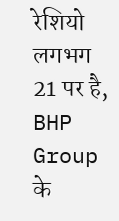रेशियो लगभग 21 पर है, BHP Group के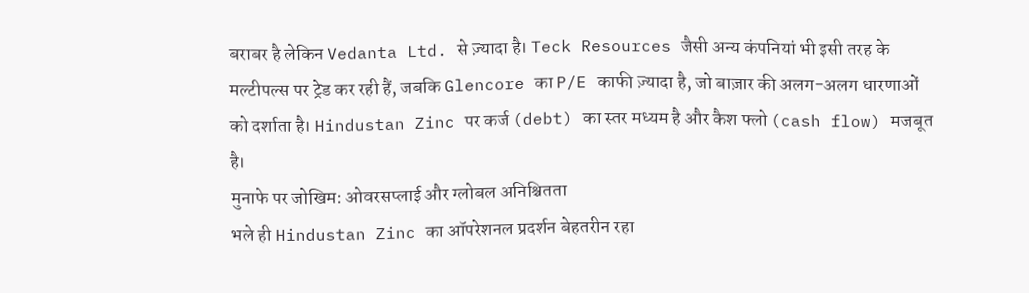बराबर है लेकिन Vedanta Ltd. से ज़्यादा है। Teck Resources जैसी अन्य कंपनियां भी इसी तरह के मल्टीपल्स पर ट्रेड कर रही हैं, जबकि Glencore का P/E काफी ज़्यादा है, जो बाज़ार की अलग-अलग धारणाओं को दर्शाता है। Hindustan Zinc पर कर्ज (debt) का स्तर मध्यम है और कैश फ्लो (cash flow) मजबूत है।
मुनाफे पर जोखिम: ओवरसप्लाई और ग्लोबल अनिश्चितता
भले ही Hindustan Zinc का ऑपरेशनल प्रदर्शन बेहतरीन रहा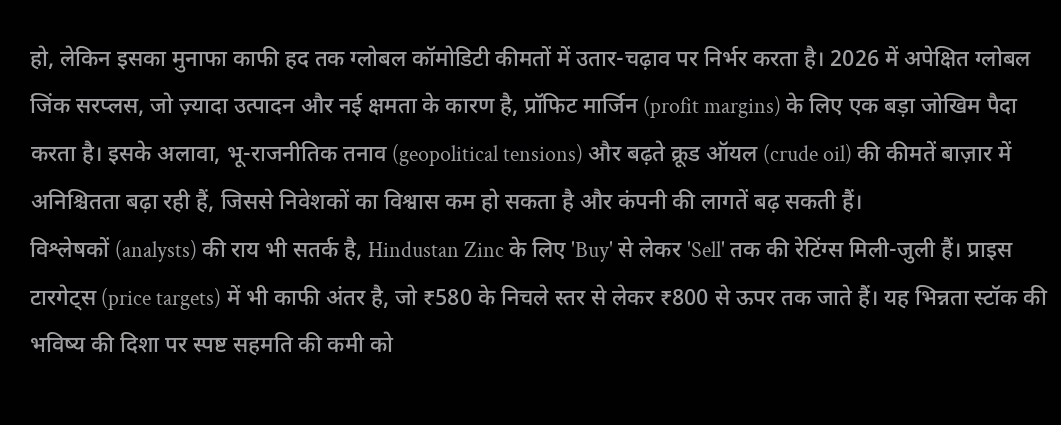हो, लेकिन इसका मुनाफा काफी हद तक ग्लोबल कॉमोडिटी कीमतों में उतार-चढ़ाव पर निर्भर करता है। 2026 में अपेक्षित ग्लोबल जिंक सरप्लस, जो ज़्यादा उत्पादन और नई क्षमता के कारण है, प्रॉफिट मार्जिन (profit margins) के लिए एक बड़ा जोखिम पैदा करता है। इसके अलावा, भू-राजनीतिक तनाव (geopolitical tensions) और बढ़ते क्रूड ऑयल (crude oil) की कीमतें बाज़ार में अनिश्चितता बढ़ा रही हैं, जिससे निवेशकों का विश्वास कम हो सकता है और कंपनी की लागतें बढ़ सकती हैं।
विश्लेषकों (analysts) की राय भी सतर्क है, Hindustan Zinc के लिए 'Buy' से लेकर 'Sell' तक की रेटिंग्स मिली-जुली हैं। प्राइस टारगेट्स (price targets) में भी काफी अंतर है, जो ₹580 के निचले स्तर से लेकर ₹800 से ऊपर तक जाते हैं। यह भिन्नता स्टॉक की भविष्य की दिशा पर स्पष्ट सहमति की कमी को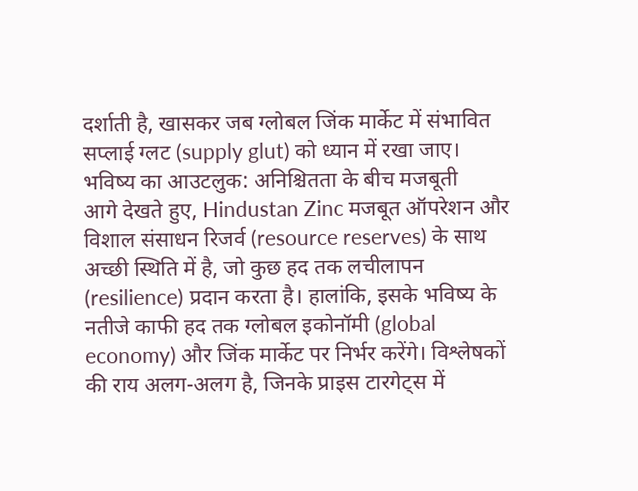दर्शाती है, खासकर जब ग्लोबल जिंक मार्केट में संभावित सप्लाई ग्लट (supply glut) को ध्यान में रखा जाए।
भविष्य का आउटलुक: अनिश्चितता के बीच मजबूती
आगे देखते हुए, Hindustan Zinc मजबूत ऑपरेशन और विशाल संसाधन रिजर्व (resource reserves) के साथ अच्छी स्थिति में है, जो कुछ हद तक लचीलापन (resilience) प्रदान करता है। हालांकि, इसके भविष्य के नतीजे काफी हद तक ग्लोबल इकोनॉमी (global economy) और जिंक मार्केट पर निर्भर करेंगे। विश्लेषकों की राय अलग-अलग है, जिनके प्राइस टारगेट्स में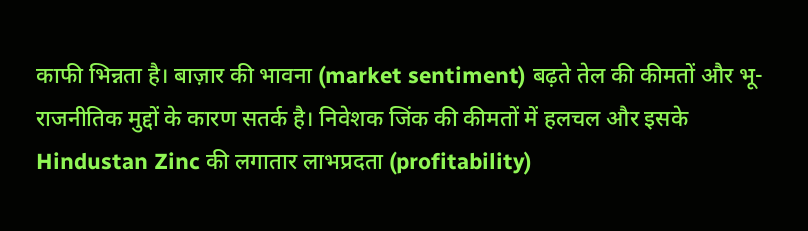काफी भिन्नता है। बाज़ार की भावना (market sentiment) बढ़ते तेल की कीमतों और भू-राजनीतिक मुद्दों के कारण सतर्क है। निवेशक जिंक की कीमतों में हलचल और इसके Hindustan Zinc की लगातार लाभप्रदता (profitability)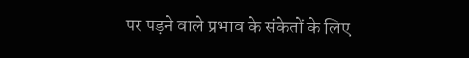पर पड़ने वाले प्रभाव के संकेतों के लिए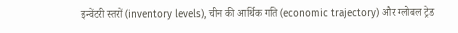इन्वेंटरी स्तरों (inventory levels), चीन की आर्थिक गति (economic trajectory) और ग्लोबल ट्रेड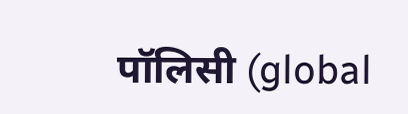पॉलिसी (global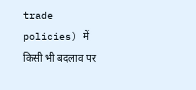trade policies) में किसी भी बदलाव पर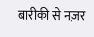बारीकी से नज़र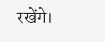रखेंगे।